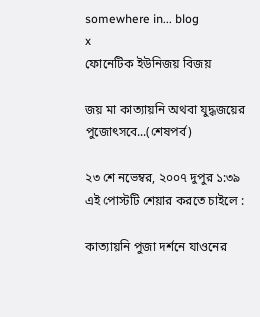somewhere in... blog
x
ফোনেটিক ইউনিজয় বিজয়

জয় মা কাত্যায়নি অথবা যুদ্ধজয়ের পুজোৎসবে...(শেষপর্ব)

২৩ শে নভেম্বর, ২০০৭ দুপুর ১:৩৯
এই পোস্টটি শেয়ার করতে চাইলে :

কাত্যায়নি পুজা দর্শনে যাওনের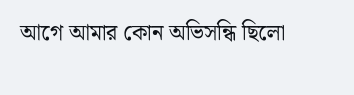আগে আমার কোন অভিসন্ধি ছিলো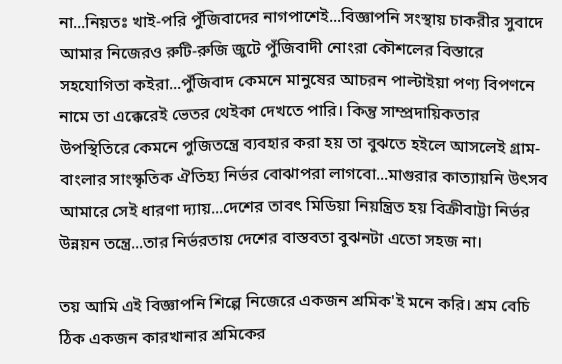না...নিয়তঃ খাই-পরি পুঁজিবাদের নাগপাশেই...বিজ্ঞাপনি সংস্থায় চাকরীর সুবাদে আমার নিজেরও রুটি-রুজি জুটে পুঁজিবাদী নোংরা কৌশলের বিস্তারে সহযোগিতা কইরা...পুঁজিবাদ কেমনে মানুষের আচরন পাল্টাইয়া পণ্য বিপণনে নামে তা এক্কেরেই ভেতর থেইকা দেখতে পারি। কিন্তু সাম্প্রদায়িকতার উপস্থিতিরে কেমনে পুজিতন্ত্রে ব্যবহার করা হয় তা বুঝতে হইলে আসলেই গ্রাম-বাংলার সাংস্কৃতিক ঐতিহ্য নির্ভর বোঝাপরা লাগবো...মাগুরার কাত্যায়নি উৎসব আমারে সেই ধারণা দ্যায়...দেশের তাবৎ মিডিয়া নিয়ন্ত্রিত হয় বিক্রীবাট্টা নির্ভর উন্নয়ন তন্ত্রে...তার নির্ভরতায় দেশের বাস্তবতা বুঝনটা এতো সহজ না।

তয় আমি এই বিজ্ঞাপনি শিল্পে নিজেরে একজন শ্রমিক'ই মনে করি। শ্রম বেচি ঠিক একজন কারখানার শ্রমিকের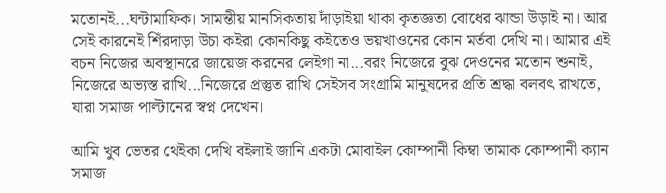মতোনই...ঘন্টামাফিক। সামন্তীয় মানসিকতায় দাঁড়াইয়া থাকা কৃতজ্ঞতা বোধের ঝান্ডা উড়াই না। আর সেই কারনেই শিঁরদাড়া উচা কইরা কোনকিছু কইতেও ভয়খাওনের কোন মর্তবা দেখি না। আমার এই বচন নিজের অবস্থানরে জায়েজ করনের লেইগা না...বরং নিজেরে বুঝ দেওনের মতোন শুনাই, নিজেরে অভ্যস্ত রাখি...নিজেরে প্রস্তুত রাখি সেইসব সংগ্রামি মানুষদের প্রতি শ্রদ্ধা বলবৎ রাখতে, যারা সমাজ পাল্টানের স্বপ্ন দেখেন।

আমি খুব ভেতর থেইকা দেখি বইলাই জানি একটা মোবাইল কোম্পানী কিম্বা তামাক কোম্পানী ক্যান সমাজ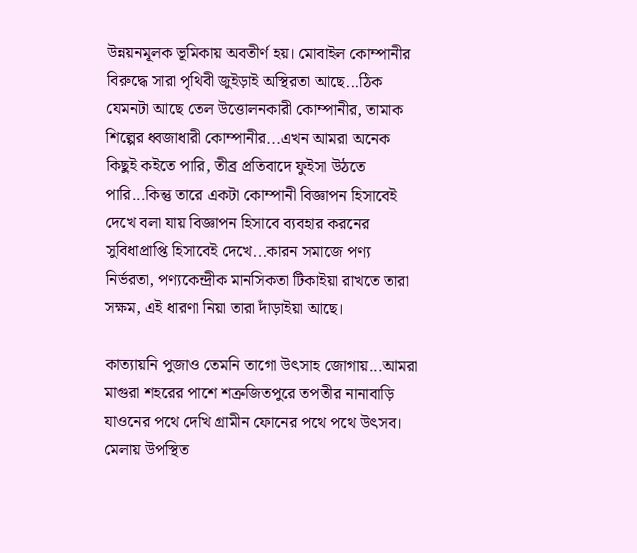উন্নয়নমূলক ভূমিকায় অবতীর্ণ হয়। মোবাইল কোম্পানীর বিরুদ্ধে সারা পৃথিবী জুইড়াই অস্থিরতা আছে...ঠিক যেমনটা আছে তেল উত্তোলনকারী কোম্পানীর, তামাক শিল্পের ধ্বজাধারী কোম্পানীর...এখন আমরা অনেক কিছুই কইতে পারি, তীব্র প্রতিবাদে ফুইসা উঠতে পারি...কিন্তু তারে একটা কোম্পানী বিজ্ঞাপন হিসাবেই দেখে বলা যায় বিজ্ঞাপন হিসাবে ব্যবহার করনের সুবিধাপ্রাপ্তি হিসাবেই দেখে...কারন সমাজে পণ্য নির্ভরতা, পণ্যকেন্দ্রীক মানসিকতা টিকাইয়া রাখতে তারা সক্ষম, এই ধারণা নিয়া তারা দাঁড়াইয়া আছে।

কাত্যায়নি পুজাও তেমনি তাগো উৎসাহ জোগায়...আমরা মাগুরা শহরের পাশে শত্রুজিতপুরে তপতীর নানাবাড়ি যাওনের পথে দেখি গ্রামীন ফোনের পথে পথে উৎসব। মেলায় উপস্থিত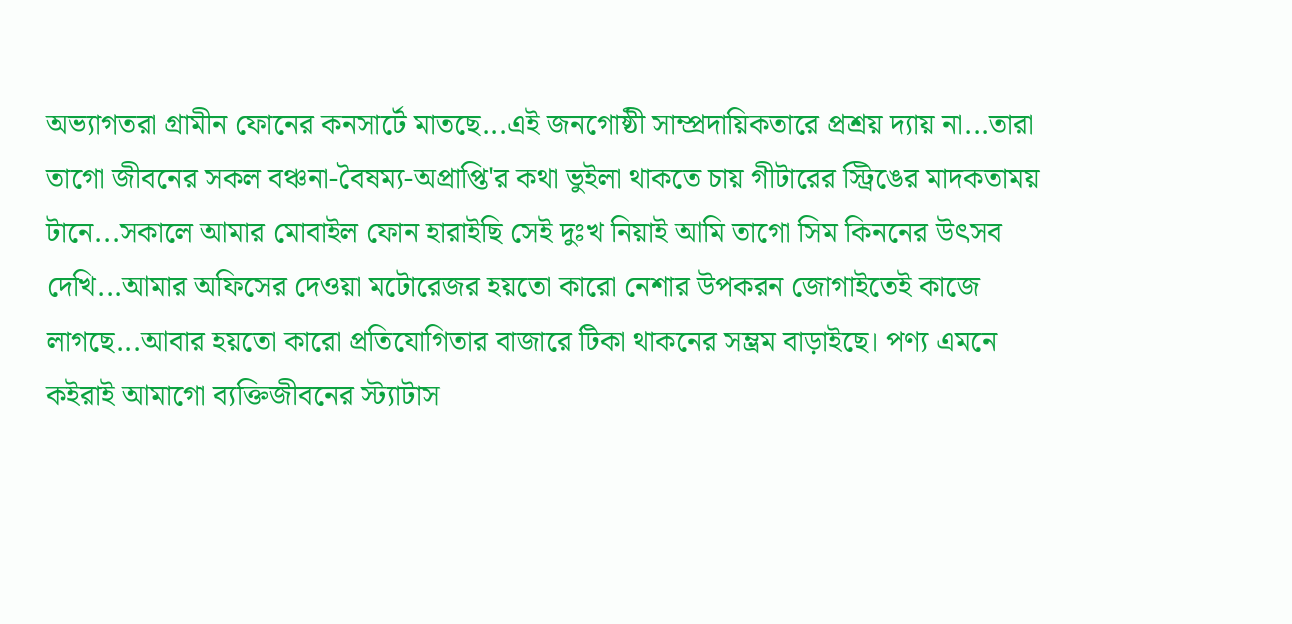অভ্যাগতরা গ্রামীন ফোনের কনসার্টে মাতছে...এই জনগোষ্ঠী সাম্প্রদায়িকতারে প্রশ্রয় দ্যায় না...তারা তাগো জীবনের সকল বঞ্চনা-বৈষম্য-অপ্রাপ্তি'র কথা ভুইলা থাকতে চায় গীটারের স্ট্রিঙের মাদকতাময় টানে...সকালে আমার মোবাইল ফোন হারাইছি সেই দুঃখ নিয়াই আমি তাগো সিম কিননের উৎসব দেখি...আমার অফিসের দেওয়া মটোরেজর হয়তো কারো নেশার উপকরন জোগাইতেই কাজে লাগছে...আবার হয়তো কারো প্রতিযোগিতার বাজারে টিকা থাকনের সম্ভ্রম বাড়াইছে। পণ্য এমনে কইরাই আমাগো ব্যক্তিজীবনের স্ট্যাটাস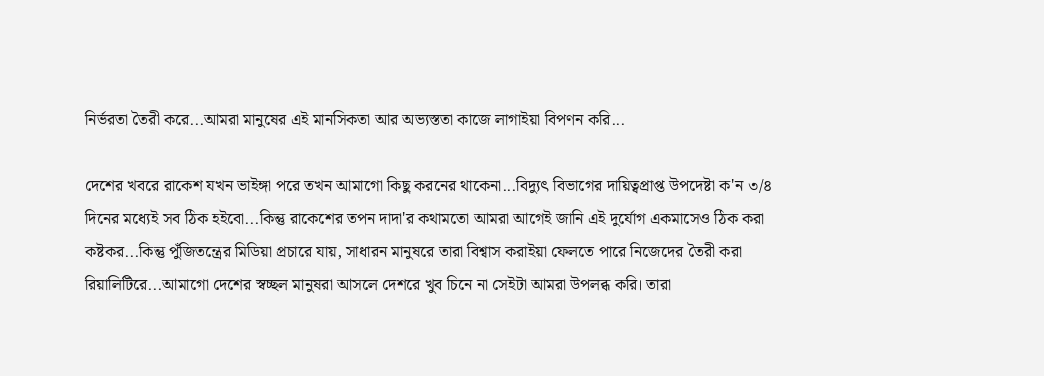নির্ভরতা তৈরী করে...আমরা মানুষের এই মানসিকতা আর অভ্যস্ততা কাজে লাগাইয়া বিপণন করি...

দেশের খবরে রাকেশ যখন ভাইঙ্গা পরে তখন আমাগো কিছু করনের থাকেনা...বিদ্যুৎ বিভাগের দায়িত্বপ্রাপ্ত উপদেষ্টা ক'ন ৩/৪ দিনের মধ্যেই সব ঠিক হইবো...কিন্তু রাকেশের তপন দাদা'র কথামতো আমরা আগেই জানি এই দুর্যোগ একমাসেও ঠিক করা কষ্টকর...কিন্তু পুঁজিতন্ত্রের মিডিয়া প্রচারে যায়, সাধারন মানুষরে তারা বিশ্বাস করাইয়া ফেলতে পারে নিজেদের তৈরী করা রিয়ালিটিরে...আমাগো দেশের স্বচ্ছল মানুষরা আসলে দেশরে খুব চিনে না সেইটা আমরা উপলব্ধ করি। তারা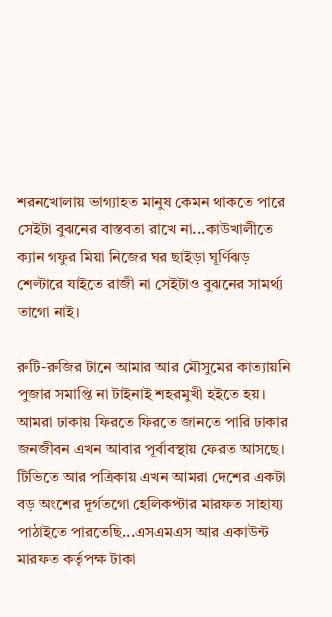শরনখোলায় ভাগ্যাহত মানুষ কেমন থাকতে পারে সেইটা বুঝনের বাস্তবতা রাখে না...কাউখালীতে ক্যান গফুর মিয়া নিজের ঘর ছাইড়া ঘূর্ণিঝড় শেল্টারে যাইতে রাজী না সেইটাও বুঝনের সামর্থ্য তাগো নাই।

রুটি-রুজির টানে আমার আর মৌসুমের কাত্যায়নি পুজার সমাপ্তি না টাইনাই শহরমুখী হইতে হয়। আমরা ঢাকায় ফিরতে ফিরতে জানতে পারি ঢাকার জনজীবন এখন আবার পূর্বাবস্থায় ফেরত আসছে। টিভিতে আর পত্রিকায় এখন আমরা দেশের একটা বড় অংশের দূর্গতগো হেলিকপ্টার মারফত সাহায্য পাঠাইতে পারতেছি...এসএমএস আর একাউন্ট মারফত কর্তৃপক্ষ টাকা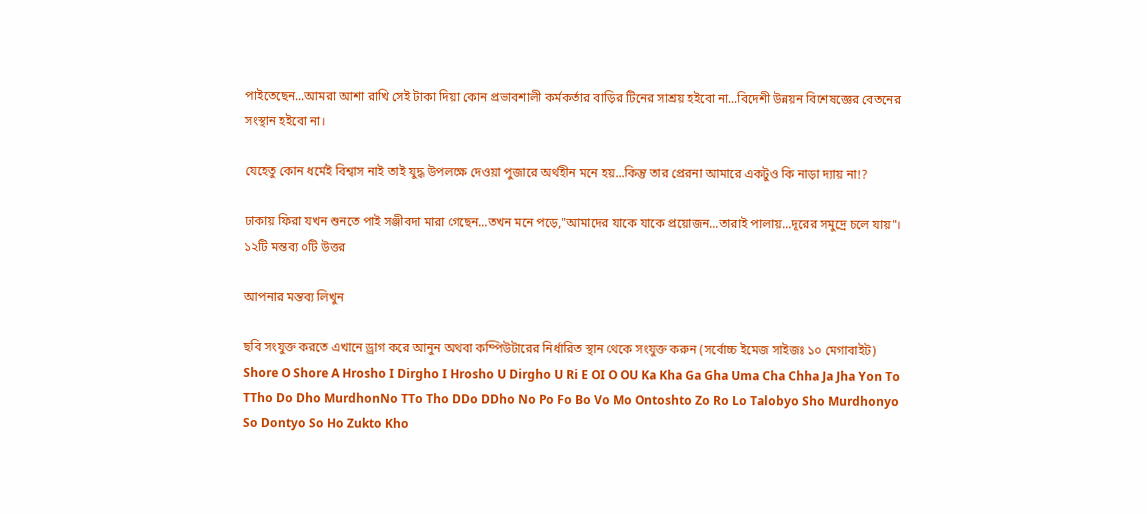পাইতেছেন...আমরা আশা রাখি সেই টাকা দিয়া কোন প্রভাবশালী কর্মকর্তার বাড়ির টিনের সাশ্রয় হইবো না...বিদেশী উন্নয়ন বিশেষজ্ঞের বেতনের সংস্থান হইবো না।

যেহেতু কোন ধর্মেই বিশ্বাস নাই তাই যুদ্ধ উপলক্ষে দেওয়া পুজারে অর্থহীন মনে হয়...কিন্তু তার প্রেরনা আমারে একটুও কি নাড়া দ্যায় না!?

ঢাকায় ফিরা যখন শুনতে পাই সঞ্জীবদা মারা গেছেন...তখন মনে পড়ে,"আমাদের যাকে যাকে প্রয়োজন...তারাই পালায়...দূরের সমুদ্রে চলে যায়"।
১২টি মন্তব্য ০টি উত্তর

আপনার মন্তব্য লিখুন

ছবি সংযুক্ত করতে এখানে ড্রাগ করে আনুন অথবা কম্পিউটারের নির্ধারিত স্থান থেকে সংযুক্ত করুন (সর্বোচ্চ ইমেজ সাইজঃ ১০ মেগাবাইট)
Shore O Shore A Hrosho I Dirgho I Hrosho U Dirgho U Ri E OI O OU Ka Kha Ga Gha Uma Cha Chha Ja Jha Yon To TTho Do Dho MurdhonNo TTo Tho DDo DDho No Po Fo Bo Vo Mo Ontoshto Zo Ro Lo Talobyo Sho Murdhonyo So Dontyo So Ho Zukto Kho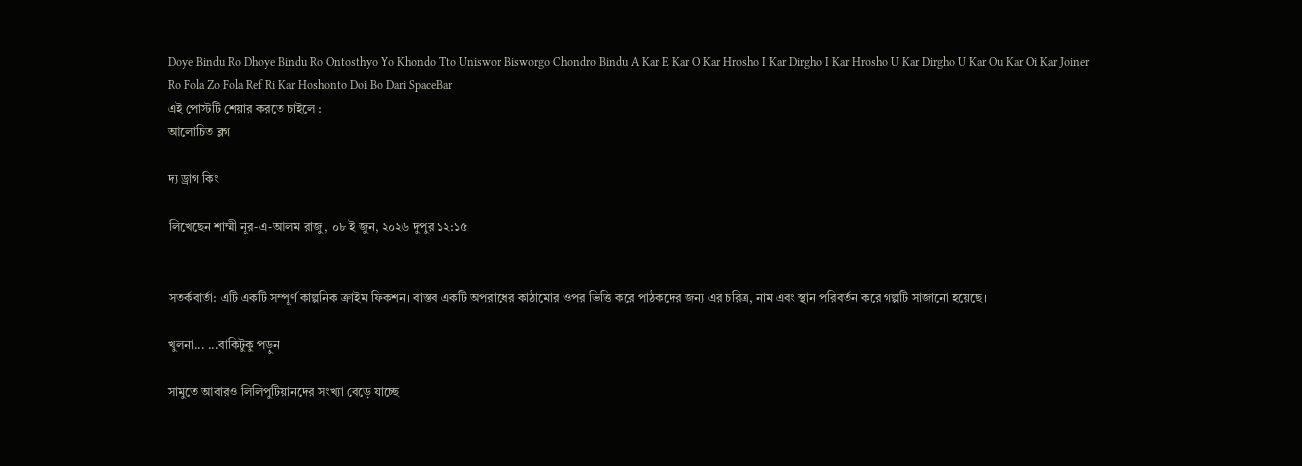Doye Bindu Ro Dhoye Bindu Ro Ontosthyo Yo Khondo Tto Uniswor Bisworgo Chondro Bindu A Kar E Kar O Kar Hrosho I Kar Dirgho I Kar Hrosho U Kar Dirgho U Kar Ou Kar Oi Kar Joiner Ro Fola Zo Fola Ref Ri Kar Hoshonto Doi Bo Dari SpaceBar
এই পোস্টটি শেয়ার করতে চাইলে :
আলোচিত ব্লগ

দ্য ড্রাগ কিং

লিখেছেন শাম্মী নূর-এ-আলম রাজু, ০৮ ই জুন, ২০২৬ দুপুর ১২:১৫


সতর্কবার্তা: এটি একটি সম্পূর্ণ কাল্পনিক ক্রাইম ফিকশন। বাস্তব একটি অপরাধের কাঠামোর ওপর ভিত্তি করে পাঠকদের জন্য এর চরিত্র, নাম এবং স্থান পরিবর্তন করে গল্পটি সাজানো হয়েছে।

খুলনা... ...বাকিটুকু পড়ুন

সামুতে আবারও লিলিপুটিয়ানদের সংখ্যা বেড়ে যাচ্ছে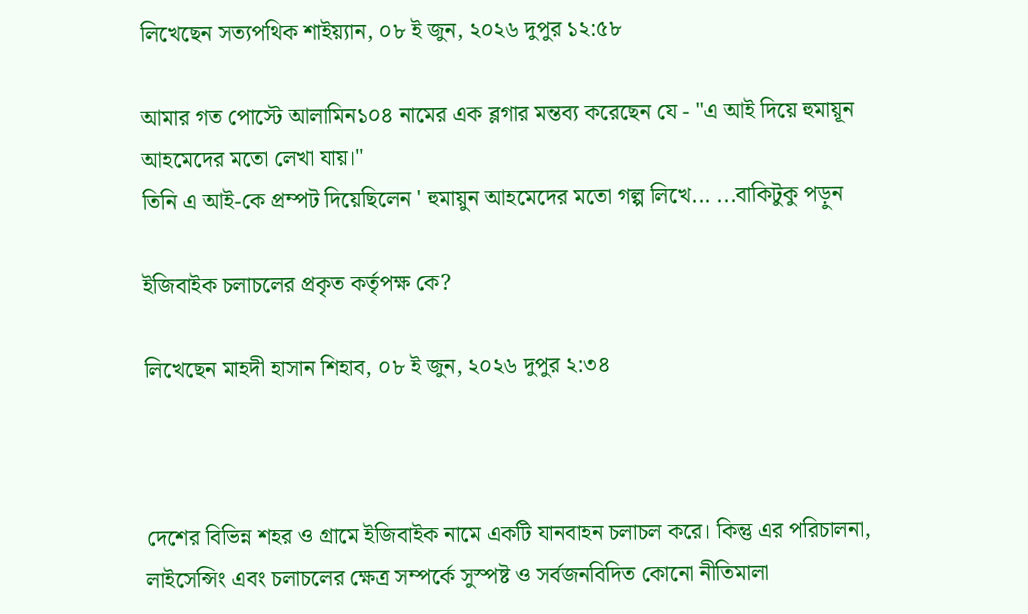লিখেছেন সত্যপথিক শাইয়্যান, ০৮ ই জুন, ২০২৬ দুপুর ১২:৫৮

আমার গত পোস্টে আলামিন১০৪ নামের এক ব্লগার মন্তব্য করেছেন যে - "এ আই দিয়ে হুমায়ূন আহমেদের মতো লেখা যায়।"
তিনি এ আই-কে প্রম্পট দিয়েছিলেন ' হুমায়ুন আহমেদের মতো গল্প লিখে... ...বাকিটুকু পড়ুন

ইজিবাইক চলাচলের প্রকৃত কর্তৃপক্ষ কে?

লিখেছেন মাহদী হাসান শিহাব, ০৮ ই জুন, ২০২৬ দুপুর ২:৩৪



দেশের বিভিন্ন শহর ও গ্রামে ইজিবাইক নামে একটি যানবাহন চলাচল করে। কিন্তু এর পরিচালনা, লাইসেন্সিং এবং চলাচলের ক্ষেত্র সম্পর্কে সুস্পষ্ট ও সর্বজনবিদিত কোনো নীতিমালা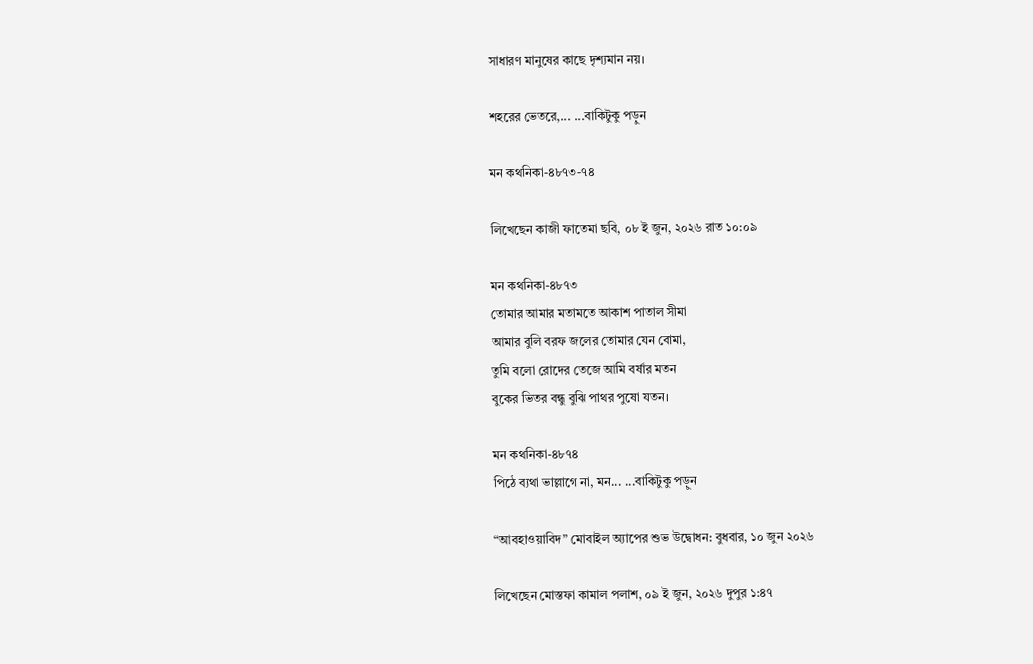সাধারণ মানুষের কাছে দৃশ্যমান নয়।

শহরের ভেতরে,... ...বাকিটুকু পড়ুন

মন কথনিকা-৪৮৭৩-৭৪

লিখেছেন কাজী ফাতেমা ছবি, ০৮ ই জুন, ২০২৬ রাত ১০:০৯

মন কথনিকা-৪৮৭৩
তোমার আমার মতামতে আকাশ পাতাল সীমা
আমার বুলি বরফ জলের তোমার যেন বোমা,
তুমি বলো রোদের তেজে আমি বর্ষার মতন
বুকের ভিতর বন্ধু বুঝি পাথর পুষো যতন।

মন কথনিকা-৪৮৭৪
পিঠে ব্যথা ভাল্লাগে না, মন... ...বাকিটুকু পড়ুন

“আবহাওয়াবিদ” মোবাইল অ্যাপের শুভ উদ্বোধন: বুধবার, ১০ জুন ২০২৬

লিখেছেন মোস্তফা কামাল পলাশ, ০৯ ই জুন, ২০২৬ দুপুর ১:৪৭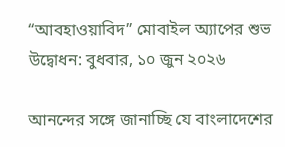“আবহাওয়াবিদ” মোবাইল অ্যাপের শুভ উদ্বোধন: বুধবার, ১০ জুন ২০২৬

আনন্দের সঙ্গে জানাচ্ছি যে বাংলাদেশের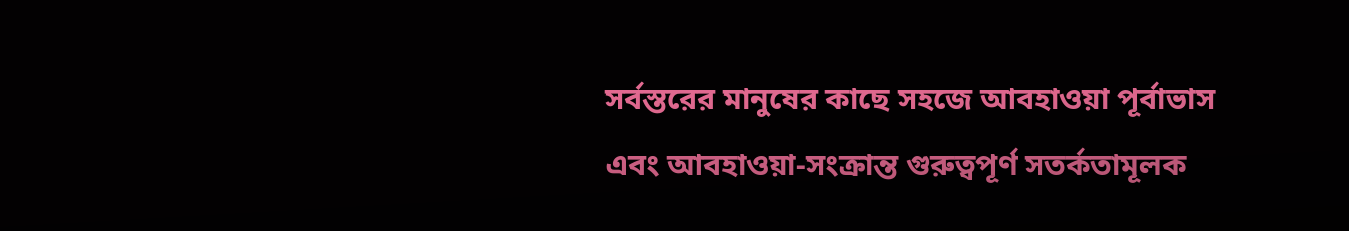সর্বস্তরের মানুষের কাছে সহজে আবহাওয়া পূর্বাভাস এবং আবহাওয়া-সংক্রান্ত গুরুত্বপূর্ণ সতর্কতামূলক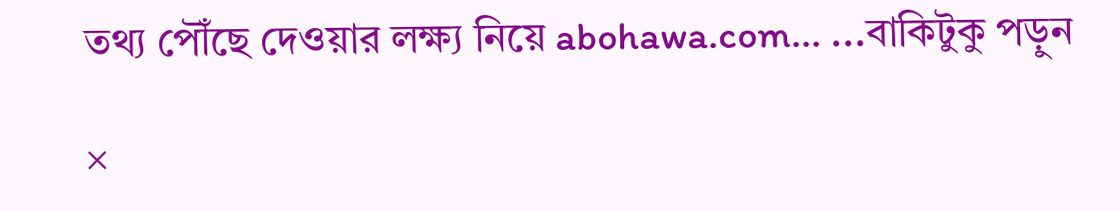তথ্য পৌঁছে দেওয়ার লক্ষ্য নিয়ে abohawa.com... ...বাকিটুকু পড়ুন

×